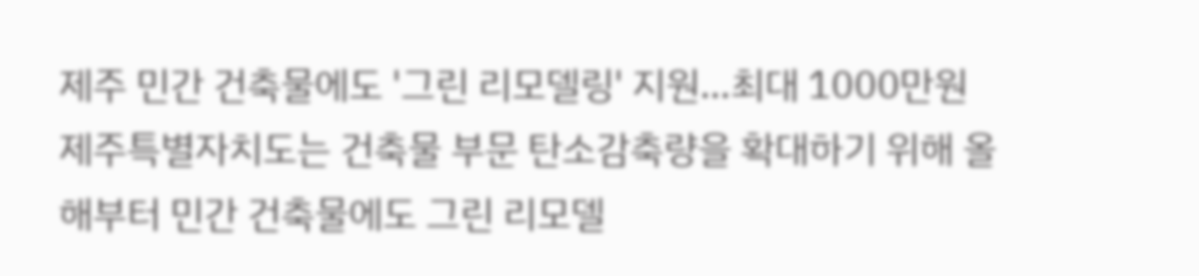제주 민간 건축물에도 '그린 리모델링' 지원…최대 1000만원
제주특별자치도는 건축물 부문 탄소감축량을 확대하기 위해 올해부터 민간 건축물에도 그린 리모델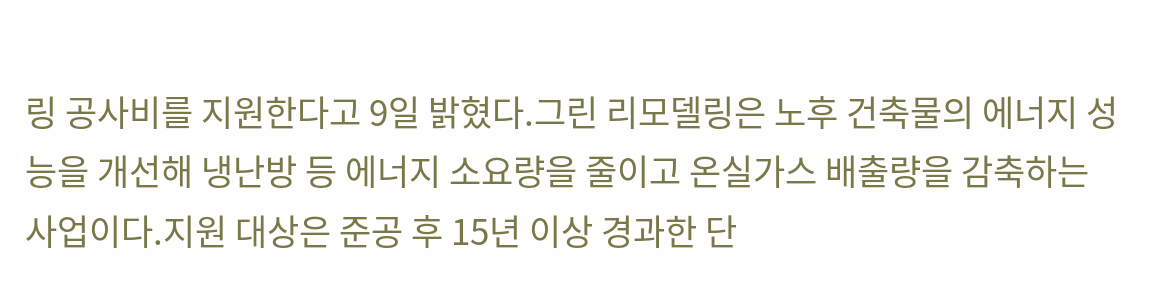링 공사비를 지원한다고 9일 밝혔다.그린 리모델링은 노후 건축물의 에너지 성능을 개선해 냉난방 등 에너지 소요량을 줄이고 온실가스 배출량을 감축하는 사업이다.지원 대상은 준공 후 15년 이상 경과한 단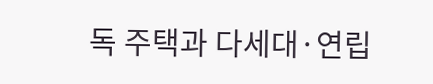독 주택과 다세대·연립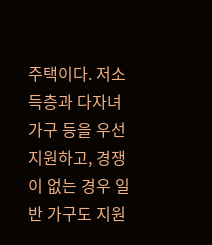주택이다. 저소득층과 다자녀 가구 등을 우선 지원하고, 경쟁이 없는 경우 일반 가구도 지원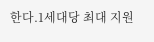한다.1세대당 최대 지원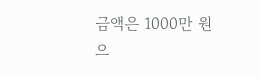금액은 1000만 원으